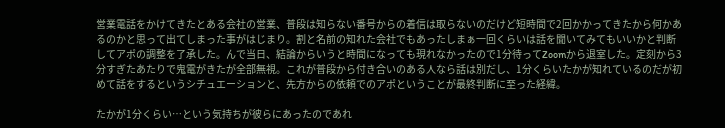営業電話をかけてきたとある会社の営業、普段は知らない番号からの着信は取らないのだけど短時間で2回かかってきたから何かあるのかと思って出てしまった事がはじまり。割と名前の知れた会社でもあったしまぁ一回くらいは話を聞いてみてもいいかと判断してアポの調整を了承した。んで当日、結論からいうと時間になっても現れなかったので1分待ってZoomから退室した。定刻から3分すぎたあたりで鬼電がきたが全部無視。これが普段から付き合いのある人なら話は別だし、1分くらいたかが知れているのだが初めて話をするというシチュエーションと、先方からの依頼でのアポということが最終判断に至った経緯。

たかが1分くらい…という気持ちが彼らにあったのであれ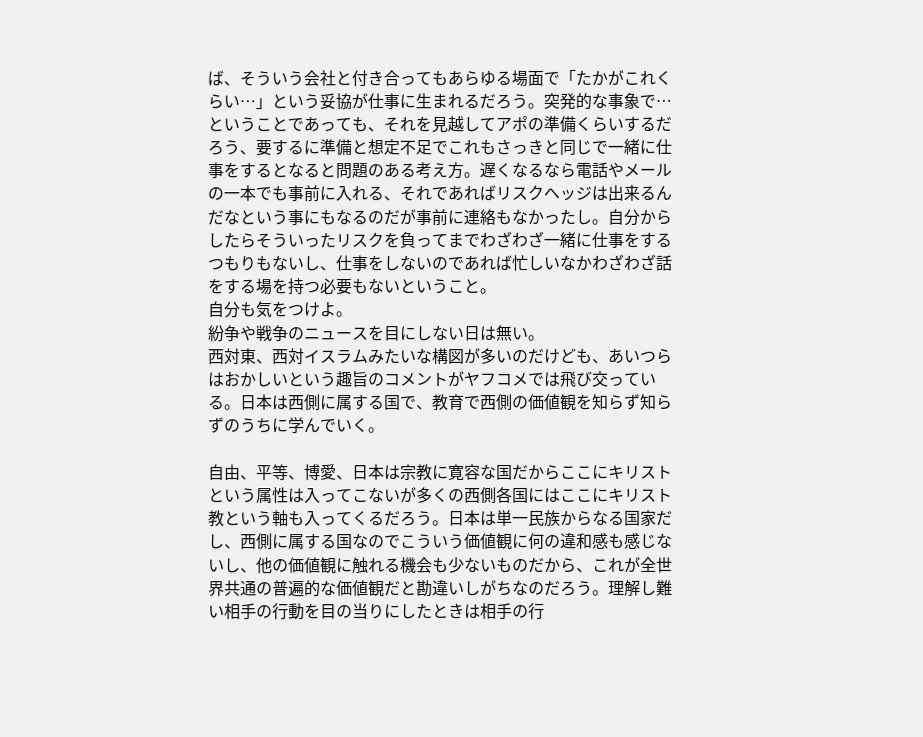ば、そういう会社と付き合ってもあらゆる場面で「たかがこれくらい…」という妥協が仕事に生まれるだろう。突発的な事象で…ということであっても、それを見越してアポの準備くらいするだろう、要するに準備と想定不足でこれもさっきと同じで一緒に仕事をするとなると問題のある考え方。遅くなるなら電話やメールの一本でも事前に入れる、それであればリスクヘッジは出来るんだなという事にもなるのだが事前に連絡もなかったし。自分からしたらそういったリスクを負ってまでわざわざ一緒に仕事をするつもりもないし、仕事をしないのであれば忙しいなかわざわざ話をする場を持つ必要もないということ。
自分も気をつけよ。
紛争や戦争のニュースを目にしない日は無い。
西対東、西対イスラムみたいな構図が多いのだけども、あいつらはおかしいという趣旨のコメントがヤフコメでは飛び交っている。日本は西側に属する国で、教育で西側の価値観を知らず知らずのうちに学んでいく。

自由、平等、博愛、日本は宗教に寛容な国だからここにキリストという属性は入ってこないが多くの西側各国にはここにキリスト教という軸も入ってくるだろう。日本は単一民族からなる国家だし、西側に属する国なのでこういう価値観に何の違和感も感じないし、他の価値観に触れる機会も少ないものだから、これが全世界共通の普遍的な価値観だと勘違いしがちなのだろう。理解し難い相手の行動を目の当りにしたときは相手の行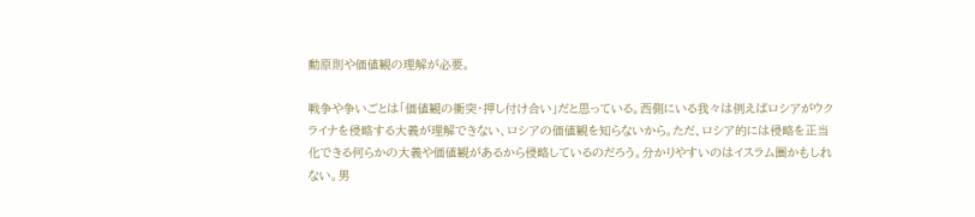動原則や価値観の理解が必要。

戦争や争いごとは「価値観の衝突・押し付け合い」だと思っている。西側にいる我々は例えばロシアがウクライナを侵略する大義が理解できない、ロシアの価値観を知らないから。ただ、ロシア的には侵略を正当化できる何らかの大義や価値観があるから侵略しているのだろう。分かりやすいのはイスラム圏かもしれない。男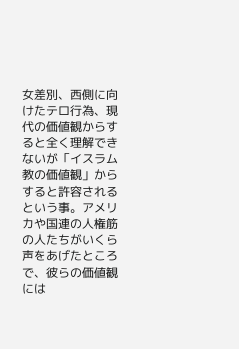女差別、西側に向けたテロ行為、現代の価値観からすると全く理解できないが「イスラム教の価値観」からすると許容されるという事。アメリカや国連の人権筋の人たちがいくら声をあげたところで、彼らの価値観には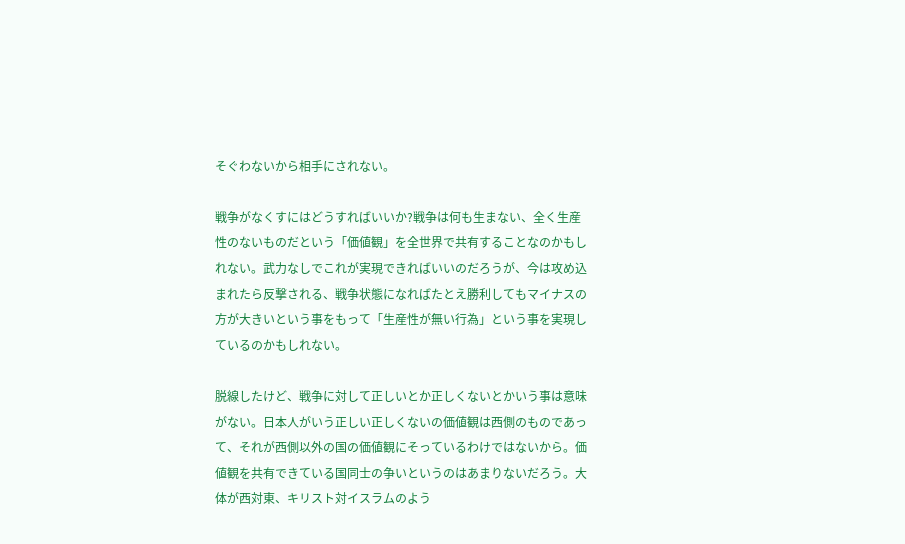そぐわないから相手にされない。

戦争がなくすにはどうすればいいか?戦争は何も生まない、全く生産性のないものだという「価値観」を全世界で共有することなのかもしれない。武力なしでこれが実現できればいいのだろうが、今は攻め込まれたら反撃される、戦争状態になればたとえ勝利してもマイナスの方が大きいという事をもって「生産性が無い行為」という事を実現しているのかもしれない。

脱線したけど、戦争に対して正しいとか正しくないとかいう事は意味がない。日本人がいう正しい正しくないの価値観は西側のものであって、それが西側以外の国の価値観にそっているわけではないから。価値観を共有できている国同士の争いというのはあまりないだろう。大体が西対東、キリスト対イスラムのよう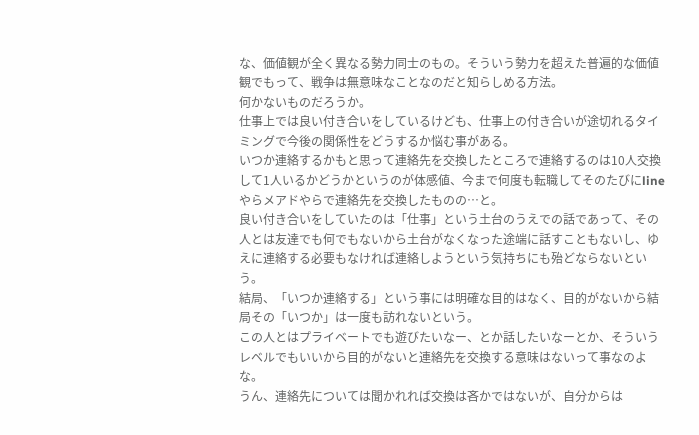な、価値観が全く異なる勢力同士のもの。そういう勢力を超えた普遍的な価値観でもって、戦争は無意味なことなのだと知らしめる方法。
何かないものだろうか。
仕事上では良い付き合いをしているけども、仕事上の付き合いが途切れるタイミングで今後の関係性をどうするか悩む事がある。
いつか連絡するかもと思って連絡先を交換したところで連絡するのは10人交換して1人いるかどうかというのが体感値、今まで何度も転職してそのたびにlineやらメアドやらで連絡先を交換したものの…と。
良い付き合いをしていたのは「仕事」という土台のうえでの話であって、その人とは友達でも何でもないから土台がなくなった途端に話すこともないし、ゆえに連絡する必要もなければ連絡しようという気持ちにも殆どならないという。
結局、「いつか連絡する」という事には明確な目的はなく、目的がないから結局その「いつか」は一度も訪れないという。
この人とはプライベートでも遊びたいなー、とか話したいなーとか、そういうレベルでもいいから目的がないと連絡先を交換する意味はないって事なのよな。
うん、連絡先については聞かれれば交換は吝かではないが、自分からは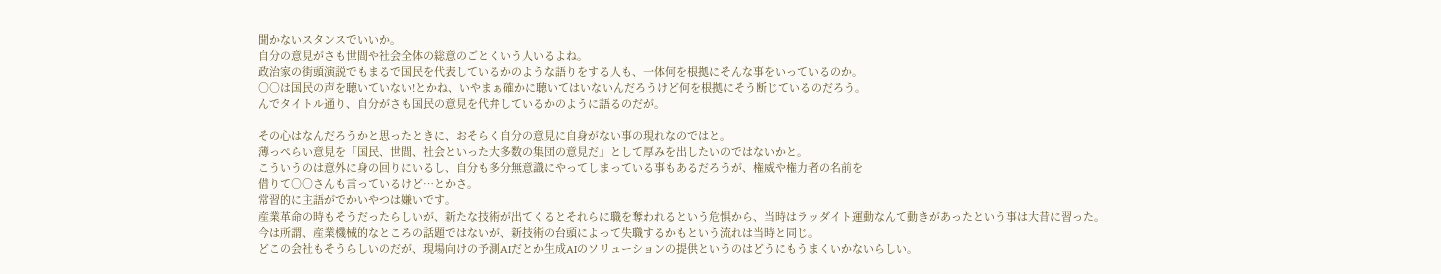聞かないスタンスでいいか。
自分の意見がさも世間や社会全体の総意のごとくいう人いるよね。
政治家の街頭演説でもまるで国民を代表しているかのような語りをする人も、一体何を根拠にそんな事をいっているのか。
○○は国民の声を聴いていない!とかね、いやまぁ確かに聴いてはいないんだろうけど何を根拠にそう断じているのだろう。
んでタイトル通り、自分がさも国民の意見を代弁しているかのように語るのだが。

その心はなんだろうかと思ったときに、おそらく自分の意見に自身がない事の現れなのではと。
薄っぺらい意見を「国民、世間、社会といった大多数の集団の意見だ」として厚みを出したいのではないかと。
こういうのは意外に身の回りにいるし、自分も多分無意識にやってしまっている事もあるだろうが、権威や権力者の名前を
借りて○○さんも言っているけど…とかさ。
常習的に主語がでかいやつは嫌いです。
産業革命の時もそうだったらしいが、新たな技術が出てくるとそれらに職を奪われるという危惧から、当時はラッダイト運動なんて動きがあったという事は大昔に習った。
今は所謂、産業機械的なところの話題ではないが、新技術の台頭によって失職するかもという流れは当時と同じ。
どこの会社もそうらしいのだが、現場向けの予測AIだとか生成AIのソリューションの提供というのはどうにもうまくいかないらしい。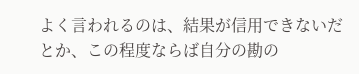よく言われるのは、結果が信用できないだとか、この程度ならば自分の勘の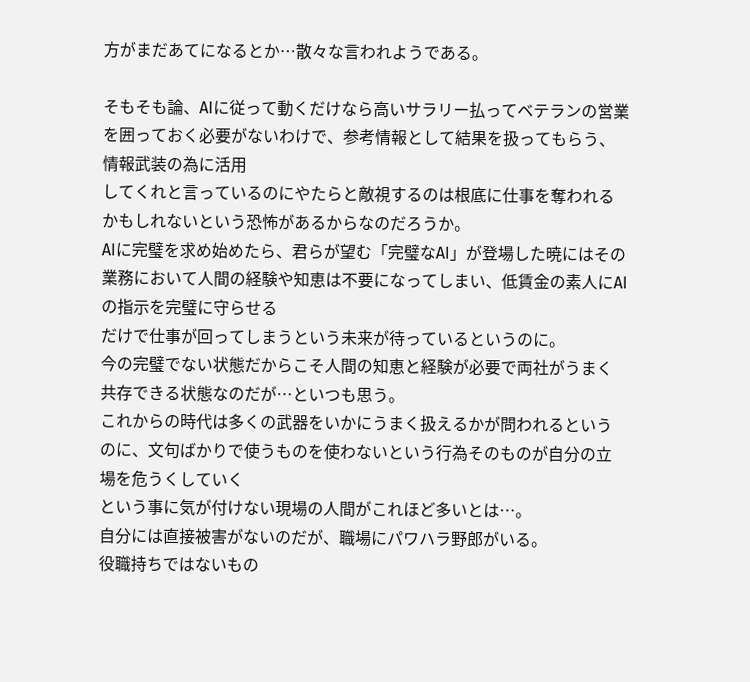方がまだあてになるとか…散々な言われようである。

そもそも論、AIに従って動くだけなら高いサラリー払ってベテランの営業を囲っておく必要がないわけで、参考情報として結果を扱ってもらう、情報武装の為に活用
してくれと言っているのにやたらと敵視するのは根底に仕事を奪われるかもしれないという恐怖があるからなのだろうか。
AIに完璧を求め始めたら、君らが望む「完璧なAI」が登場した暁にはその業務において人間の経験や知恵は不要になってしまい、低賃金の素人にAIの指示を完璧に守らせる
だけで仕事が回ってしまうという未来が待っているというのに。
今の完璧でない状態だからこそ人間の知恵と経験が必要で両社がうまく共存できる状態なのだが…といつも思う。
これからの時代は多くの武器をいかにうまく扱えるかが問われるというのに、文句ばかりで使うものを使わないという行為そのものが自分の立場を危うくしていく
という事に気が付けない現場の人間がこれほど多いとは…。
自分には直接被害がないのだが、職場にパワハラ野郎がいる。
役職持ちではないもの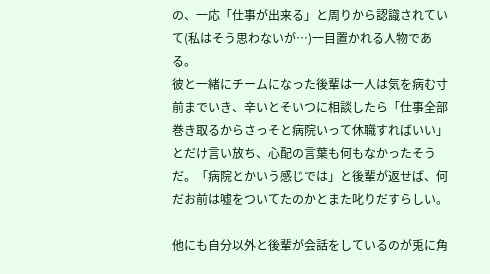の、一応「仕事が出来る」と周りから認識されていて(私はそう思わないが…)一目置かれる人物である。
彼と一緒にチームになった後輩は一人は気を病む寸前までいき、辛いとそいつに相談したら「仕事全部巻き取るからさっそと病院いって休職すればいい」とだけ言い放ち、心配の言葉も何もなかったそうだ。「病院とかいう感じでは」と後輩が返せば、何だお前は嘘をついてたのかとまた叱りだすらしい。

他にも自分以外と後輩が会話をしているのが兎に角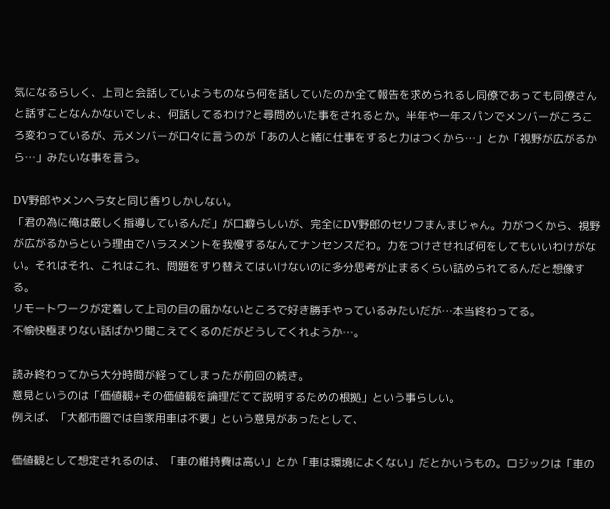気になるらしく、上司と会話していようものなら何を話していたのか全て報告を求められるし同僚であっても同僚さんと話すことなんかないでしょ、何話してるわけ?と尋問めいた事をされるとか。半年や一年スパンでメンバーがころころ変わっているが、元メンバーが口々に言うのが「あの人と緒に仕事をすると力はつくから…」とか「視野が広がるから…」みたいな事を言う。

DV野郎やメンヘラ女と同じ香りしかしない。
「君の為に俺は厳しく指導しているんだ」が口癖らしいが、完全にDV野郎のセリフまんまじゃん。力がつくから、視野が広がるからという理由でハラスメントを我慢するなんてナンセンスだわ。力をつけさせれば何をしてもいいわけがない。それはそれ、これはこれ、問題をすり替えてはいけないのに多分思考が止まるくらい詰められてるんだと想像する。
リモートワークが定着して上司の目の届かないところで好き勝手やっているみたいだが…本当終わってる。
不愉快極まりない話ばかり聞こえてくるのだがどうしてくれようか…。

読み終わってから大分時間が経ってしまったが前回の続き。
意見というのは「価値観+その価値観を論理だてて説明するための根拠」という事らしい。
例えば、「大都市圏では自家用車は不要」という意見があったとして、

価値観として想定されるのは、「車の維持費は高い」とか「車は環境によくない」だとかいうもの。ロジックは「車の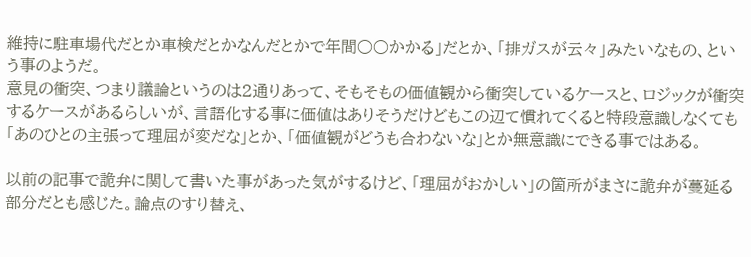維持に駐車場代だとか車検だとかなんだとかで年間○○かかる」だとか、「排ガスが云々」みたいなもの、という事のようだ。
意見の衝突、つまり議論というのは2通りあって、そもそもの価値観から衝突しているケースと、ロジックが衝突するケースがあるらしいが、言語化する事に価値はありそうだけどもこの辺て慣れてくると特段意識しなくても「あのひとの主張って理屈が変だな」とか、「価値観がどうも合わないな」とか無意識にできる事ではある。

以前の記事で詭弁に関して書いた事があった気がするけど、「理屈がおかしい」の箇所がまさに詭弁が蔓延る部分だとも感じた。論点のすり替え、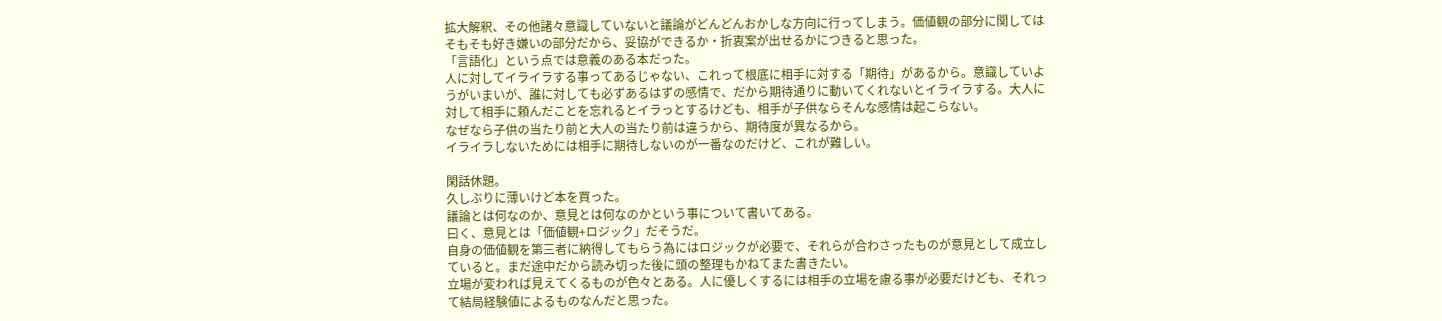拡大解釈、その他諸々意識していないと議論がどんどんおかしな方向に行ってしまう。価値観の部分に関してはそもそも好き嫌いの部分だから、妥協ができるか・折衷案が出せるかにつきると思った。
「言語化」という点では意義のある本だった。
人に対してイライラする事ってあるじゃない、これって根底に相手に対する「期待」があるから。意識していようがいまいが、誰に対しても必ずあるはずの感情で、だから期待通りに動いてくれないとイライラする。大人に対して相手に頼んだことを忘れるとイラっとするけども、相手が子供ならそんな感情は起こらない。
なぜなら子供の当たり前と大人の当たり前は違うから、期待度が異なるから。
イライラしないためには相手に期待しないのが一番なのだけど、これが難しい。

閑話休題。
久しぶりに薄いけど本を買った。
議論とは何なのか、意見とは何なのかという事について書いてある。
曰く、意見とは「価値観+ロジック」だそうだ。
自身の価値観を第三者に納得してもらう為にはロジックが必要で、それらが合わさったものが意見として成立していると。まだ途中だから読み切った後に頭の整理もかねてまた書きたい。
立場が変われば見えてくるものが色々とある。人に優しくするには相手の立場を慮る事が必要だけども、それって結局経験値によるものなんだと思った。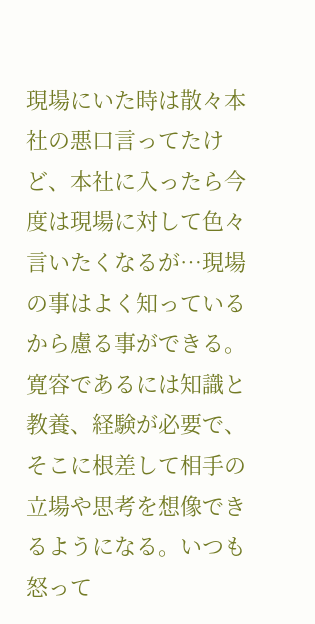現場にいた時は散々本社の悪口言ってたけど、本社に入ったら今度は現場に対して色々言いたくなるが…現場の事はよく知っているから慮る事ができる。
寛容であるには知識と教養、経験が必要で、そこに根差して相手の立場や思考を想像できるようになる。いつも怒って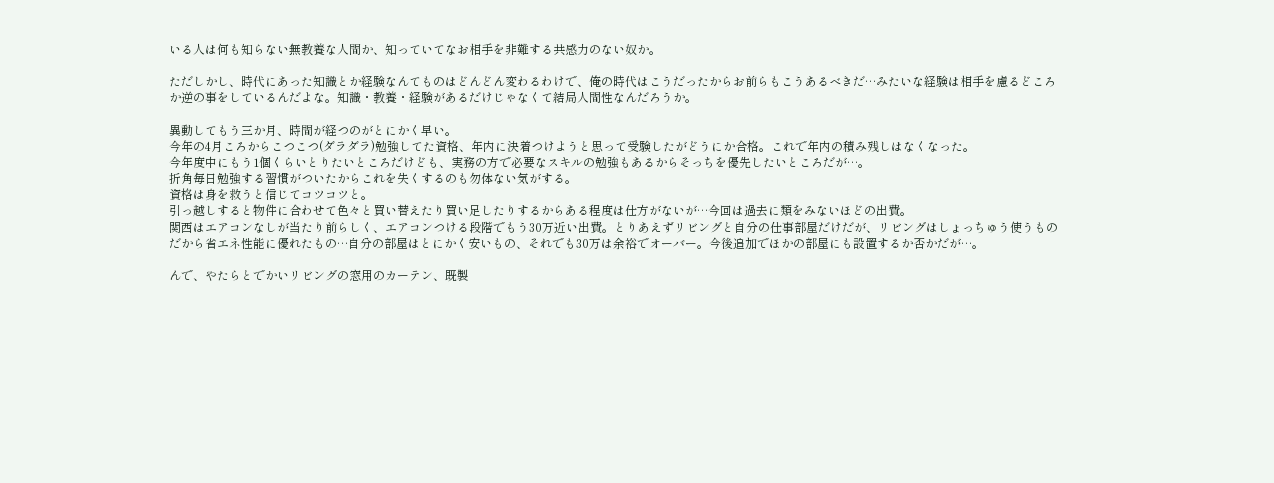いる人は何も知らない無教養な人間か、知っていてなお相手を非難する共感力のない奴か。

ただしかし、時代にあった知識とか経験なんてものはどんどん変わるわけで、俺の時代はこうだったからお前らもこうあるべきだ…みたいな経験は相手を慮るどころか逆の事をしているんだよな。知識・教養・経験があるだけじゃなくて結局人間性なんだろうか。

異動してもう三か月、時間が経つのがとにかく早い。
今年の4月ころからこつこつ(ダラダラ)勉強してた資格、年内に決着つけようと思って受験したがどうにか合格。これで年内の積み残しはなくなった。
今年度中にもう1個くらいとりたいところだけども、実務の方で必要なスキルの勉強もあるからそっちを優先したいところだが…。
折角毎日勉強する習慣がついたからこれを失くするのも勿体ない気がする。
資格は身を救うと信じてコツコツと。
引っ越しすると物件に合わせて色々と買い替えたり買い足したりするからある程度は仕方がないが…今回は過去に類をみないほどの出費。
関西はエアコンなしが当たり前らしく、エアコンつける段階でもう30万近い出費。とりあえずリビングと自分の仕事部屋だけだが、リビングはしょっちゅう使うものだから省エネ性能に優れたもの…自分の部屋はとにかく安いもの、それでも30万は余裕でオーバー。今後追加でほかの部屋にも設置するか否かだが…。

んで、やたらとでかいリビングの窓用のカーテン、既製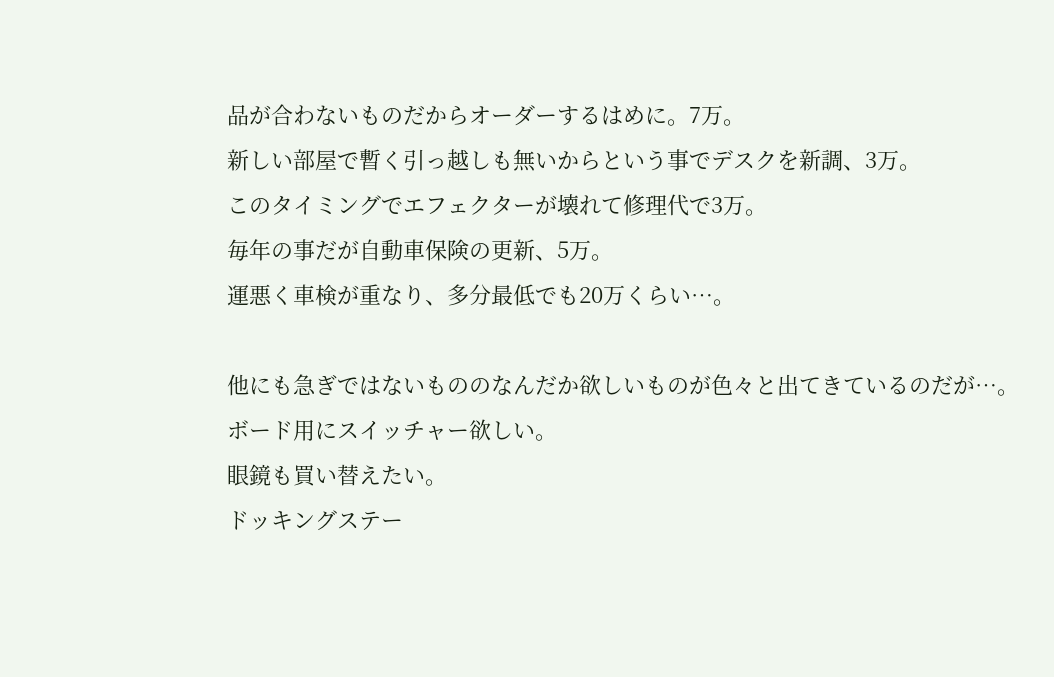品が合わないものだからオーダーするはめに。7万。
新しい部屋で暫く引っ越しも無いからという事でデスクを新調、3万。
このタイミングでエフェクターが壊れて修理代で3万。
毎年の事だが自動車保険の更新、5万。
運悪く車検が重なり、多分最低でも20万くらい…。

他にも急ぎではないもののなんだか欲しいものが色々と出てきているのだが…。
ボード用にスイッチャー欲しい。
眼鏡も買い替えたい。
ドッキングステー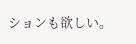ションも欲しい。